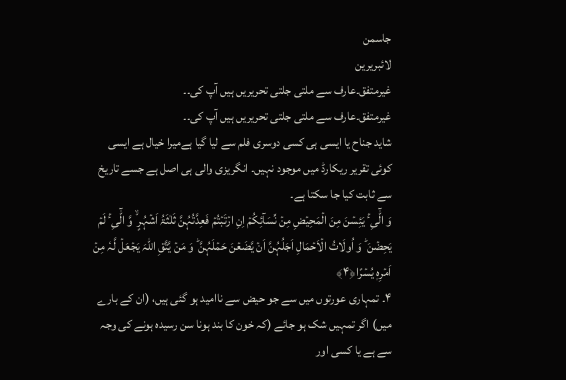جاسمن
لائبریرین
غیرمتفق۔عارف سے ملتی جلتی تحریریں ہیں آپ کی۔۔
غیرمتفق۔عارف سے ملتی جلتی تحریریں ہیں آپ کی۔۔
شاید جناح یا ایسی ہی کسی دوسری فلم سے لیا گیا ہےمیرا خیال ہے ایسی کوئی تقریر ریکارڈ میں موجود نہیں۔ انگریزی والی ہی اصل ہے جسے تاریخ سے ثابت کیا جا سکتا ہے۔
وَ الّٰٓیِٴۡ یَئِسۡنَ مِنَ الۡمَحِیۡضِ مِنۡ نِّسَآئِکُمۡ اِنِ ارۡتَبۡتُمۡ فَعِدَّتُہُنَّ ثَلٰثَۃُ اَشۡہُرٍ ۙ وَّ الّٰٓیِٴۡ لَمۡ یَحِضۡنَ ؕ وَ اُولَاتُ الۡاَحۡمَالِ اَجَلُہُنَّ اَنۡ یَّضَعۡنَ حَمۡلَہُنَّ ؕ وَ مَنۡ یَّتَّقِ اللّٰہَ یَجۡعَلۡ لَّہٗ مِنۡ اَمۡرِہٖ یُسۡرًا﴿۴﴾
۴۔ تمہاری عورتوں میں سے جو حیض سے ناامید ہو گئی ہیں، (ان کے بارے میں) اگر تمہیں شک ہو جائے (کہ خون کا بند ہونا سن رسیدہ ہونے کی وجہ سے ہے یا کسی اور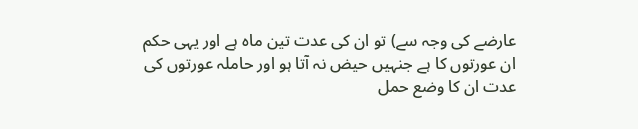عارضے کی وجہ سے) تو ان کی عدت تین ماہ ہے اور یہی حکم ان عورتوں کا ہے جنہیں حیض نہ آتا ہو اور حاملہ عورتوں کی عدت ان کا وضع حمل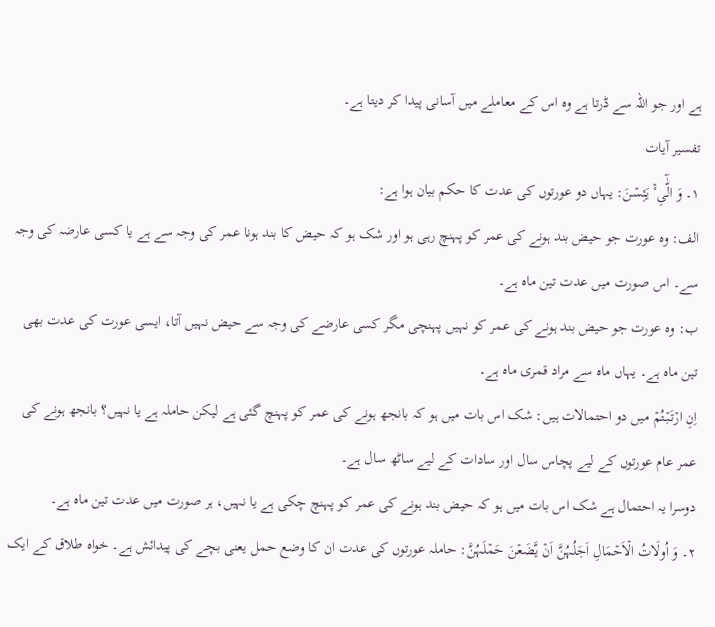ہے اور جو اللہ سے ڈرتا ہے وہ اس کے معاملے میں آسانی پیدا کر دیتا ہے۔
تفسیر آیات
۱۔ وَ الّٰٓیِٴۡ یَئِسۡنَ: یہاں دو عورتوں کی عدت کا حکم بیان ہوا ہے:
الف: وہ عورت جو حیض بند ہونے کی عمر کو پہنچ رہی ہو اور شک ہو کہ حیض کا بند ہونا عمر کی وجہ سے ہے یا کسی عارضہ کی وجہ سے۔ اس صورت میں عدت تین ماہ ہے۔
ب: وہ عورت جو حیض بند ہونے کی عمر کو نہیں پہنچی مگر کسی عارضے کی وجہ سے حیض نہیں آتا، ایسی عورت کی عدت بھی تین ماہ ہے۔ یہاں ماہ سے مراد قمری ماہ ہے۔
اِنِ ارۡتَبۡتُمۡ میں دو احتمالات ہیں: شک اس بات میں ہو کہ بانجھ ہونے کی عمر کو پہنچ گئی ہے لیکن حاملہ ہے یا نہیں؟ بانجھ ہونے کی عمر عام عورتوں کے لیے پچاس سال اور سادات کے لیے ساٹھ سال ہے۔
دوسرا یہ احتمال ہے شک اس بات میں ہو کہ حیض بند ہونے کی عمر کو پہنچ چکی ہے یا نہیں، ہر صورت میں عدت تین ماہ ہے۔
۲۔ وَ اُولَاتُ الۡاَحۡمَالِ اَجَلُہُنَّ اَنۡ یَّضَعۡنَ حَمۡلَہُنَّ: حاملہ عورتوں کی عدت ان کا وضع حمل یعنی بچے کی پیدائش ہے۔ خواہ طلاق کے ایک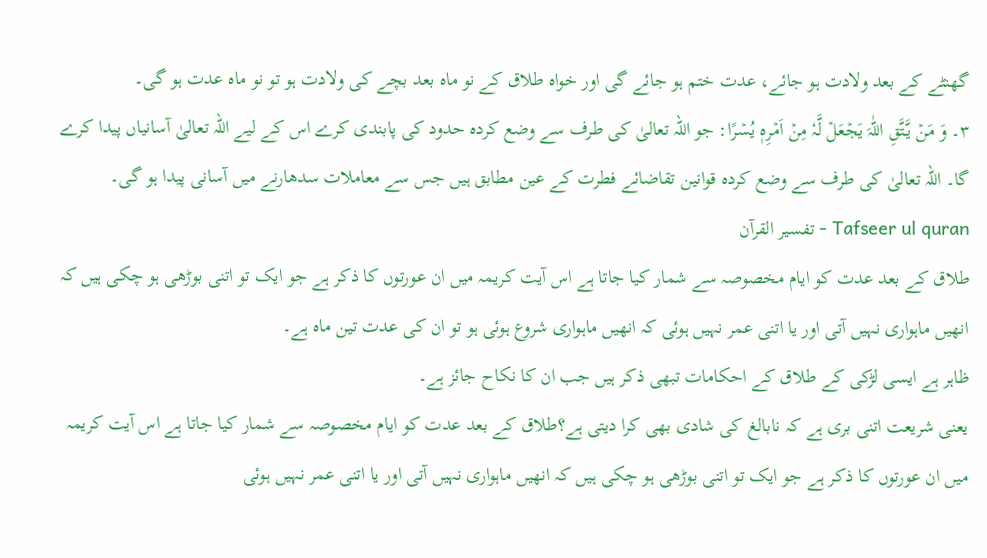گھنٹے کے بعد ولادت ہو جائے، عدت ختم ہو جائے گی اور خواہ طلاق کے نو ماہ بعد بچے کی ولادت ہو تو نو ماہ عدت ہو گی۔
۳۔ وَ مَنۡ یَّتَّقِ اللّٰہَ یَجۡعَلۡ لَّہٗ مِنۡ اَمۡرِہٖ یُسۡرًا: جو اللہ تعالیٰ کی طرف سے وضع کردہ حدود کی پابندی کرے اس کے لیے اللہ تعالیٰ آسانیاں پیدا کرے گا۔ اللہ تعالیٰ کی طرف سے وضع کردہ قوانین تقاضائے فطرت کے عین مطابق ہیں جس سے معاملات سدھارنے میں آسانی پیدا ہو گی۔
Tafseer ul quran - تفسیر القرآن
طلاق کے بعد عدت کو ایام مخصوصہ سے شمار کیا جاتا ہے اس آیت کریمہ میں ان عورتوں کا ذکر ہے جو ایک تو اتنی بوڑھی ہو چکی ہیں کہ انھیں ماہواری نہیں آتی اور یا اتنی عمر نہیں ہوئی کہ انھیں ماہواری شروع ہوئی ہو تو ان کی عدت تین ماہ ہے۔
ظاہر ہے ایسی لڑکی کے طلاق کے احکامات تبھی ذکر ہیں جب ان کا نکاح جائز ہے۔
یعنی شریعت اتنی بری ہے کہ نابالغ کی شادی بھی کرا دیتی ہے؟طلاق کے بعد عدت کو ایام مخصوصہ سے شمار کیا جاتا ہے اس آیت کریمہ میں ان عورتوں کا ذکر ہے جو ایک تو اتنی بوڑھی ہو چکی ہیں کہ انھیں ماہواری نہیں آتی اور یا اتنی عمر نہیں ہوئی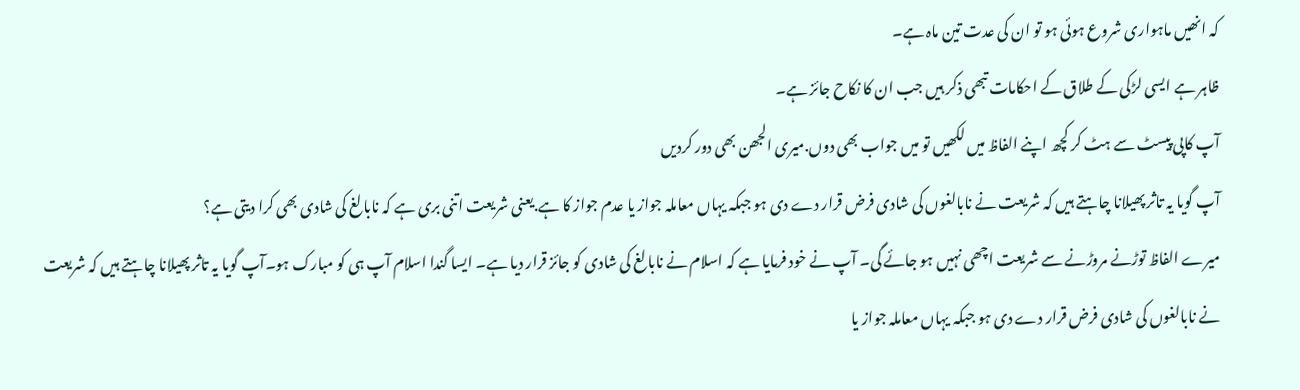کہ انھیں ماہواری شروع ہوئی ہو تو ان کی عدت تین ماہ ہے۔
ظاہر ہے ایسی لڑکی کے طلاق کے احکامات تبھی ذکر ہیں جب ان کا نکاح جائز ہے۔
آپ کاپی پیسٹ سے ہٹ کر کچھ اپنے الفاظ میں لکھیں تو میں جواب بھی دوں.میری الجھن بھی دور کردیں
آپ گویا یہ تاثر پھیلانا چاہتے ہیں کہ شریعت نے نابالغوں کی شادی فرض قرار دے دی ہو جبکہ یہاں معاملہ جواز یا عدم جواز کا ہے.یعنی شریعت اتنی بری ہے کہ نابالغ کی شادی بھی کرا دیتی ہے؟
میرے الفاظ توڑنے مروڑنے سے شریعت اچھی نہیں ہو جائے گی۔ آپ نے خود فرمایا ہے کہ اسلام نے نابالغ کی شادی کو جائز قرار دیا ہے۔ ایسا گندا اسلام آپ ہی کو مبارک ہو۔آپ گویا یہ تاثر پھیلانا چاہتے ہیں کہ شریعت نے نابالغوں کی شادی فرض قرار دے دی ہو جبکہ یہاں معاملہ جواز یا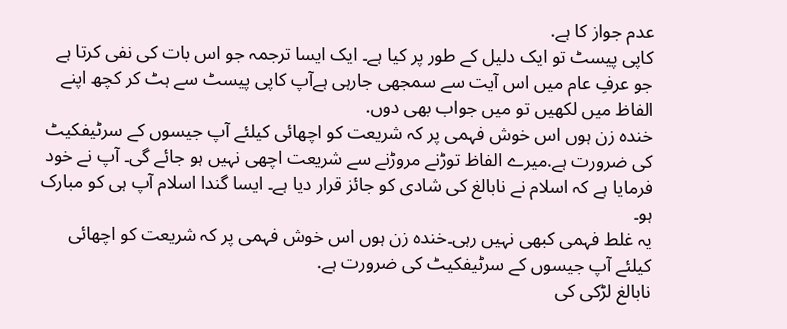عدم جواز کا ہے.
کاپی پیسٹ تو ایک دلیل کے طور پر کیا ہے۔ ایک ایسا ترجمہ جو اس بات کی نفی کرتا ہے جو عرفِ عام میں اس آیت سے سمجھی جارہی ہےآپ کاپی پیسٹ سے ہٹ کر کچھ اپنے الفاظ میں لکھیں تو میں جواب بھی دوں.
خندہ زن ہوں اس خوش فہمی پر کہ شریعت کو اچھائی کیلئے آپ جیسوں کے سرٹیفکیٹ کی ضرورت ہے.میرے الفاظ توڑنے مروڑنے سے شریعت اچھی نہیں ہو جائے گی۔ آپ نے خود فرمایا ہے کہ اسلام نے نابالغ کی شادی کو جائز قرار دیا ہے۔ ایسا گندا اسلام آپ ہی کو مبارک ہو۔
یہ غلط فہمی کبھی نہیں رہی۔خندہ زن ہوں اس خوش فہمی پر کہ شریعت کو اچھائی کیلئے آپ جیسوں کے سرٹیفکیٹ کی ضرورت ہے.
نابالغ لڑکی کی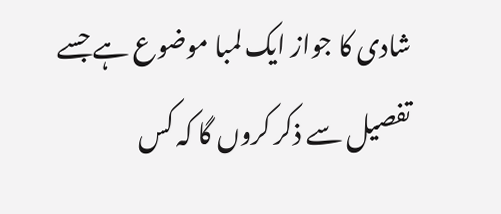شادی کا جواز ایک لمبا موضوع ہے جسے تفصیل سے ذکر کروں گا کہ کس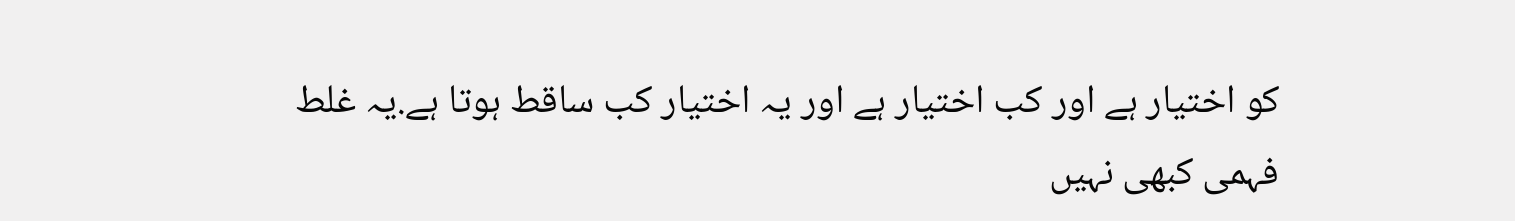کو اختیار ہے اور کب اختیار ہے اور یہ اختیار کب ساقط ہوتا ہے.یہ غلط فہمی کبھی نہیں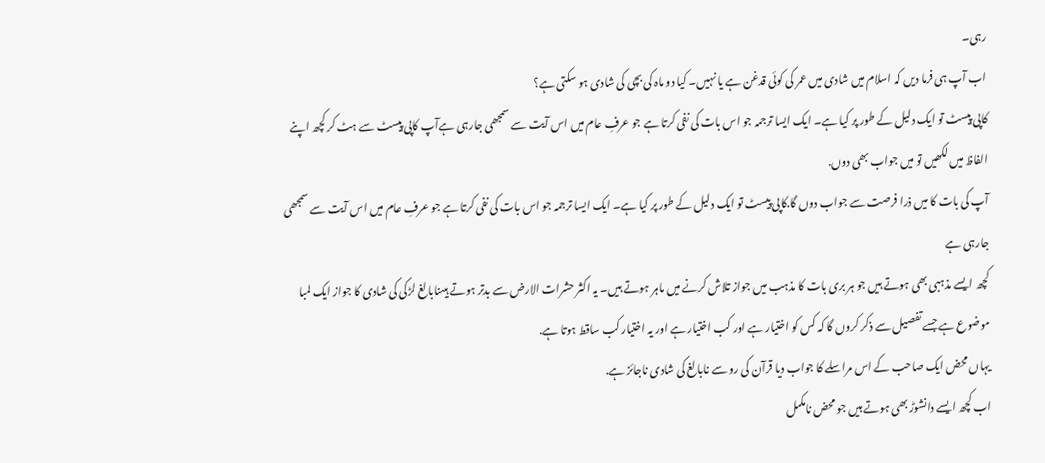رہی۔
اب آپ ہی فرما دیں کہ اسلام میں شادی میں عمر کی کوئی قدغن ہے یا نہیں۔ کیا دو ماہ کی بچی کی شادی ہو سکتی ہے؟
کاپی پیسٹ تو ایک دلیل کے طور پر کیا ہے۔ ایک ایسا ترجمہ جو اس بات کی نفی کرتا ہے جو عرفِ عام میں اس آیت سے سمجھی جارہی ہےآپ کاپی پیسٹ سے ہٹ کر کچھ اپنے الفاظ میں لکھیں تو میں جواب بھی دوں.
آپ کی بات کا میں ذرا فرصت سے جواب دوں گا.کاپی پیسٹ تو ایک دلیل کے طور پر کیا ہے۔ ایک ایسا ترجمہ جو اس بات کی نفی کرتا ہے جو عرفِ عام میں اس آیت سے سمجھی جارہی ہے
کچھ ایسے مذہبی بھی ہوتے ہیں جو ہر بری بات کا مذہب میں جواز تلاش کرنے میں ماہر ہوتے ہیں۔ یہ اکثر حشرات الارض سے بدتر ہوتے ہیںنابالغ لڑکی کی شادی کا جواز ایک لمبا موضوع ہے جسے تفصیل سے ذکر کروں گا کہ کس کو اختیار ہے اور کب اختیار ہے اور یہ اختیار کب ساقط ہوتا ہے.
یہاں محض ایک صاحب کے اس مراسلے کا جواب دیا قرآن کی رو سے نابالغ کی شادی ناجائز ہے.
اب کچھ ایسے دانشوڑ بھی ہوتے ہیں جو محض نامکمل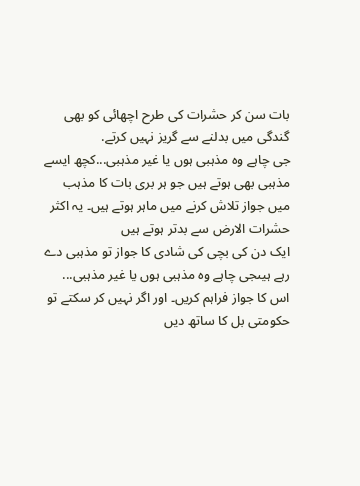بات سن کر حشرات کی طرح اچھائی کو بھی گندگی میں بدلنے سے گریز نہیں کرتے.
جی چاہے وہ مذہبی ہوں یا غیر مذہبی...کچھ ایسے مذہبی بھی ہوتے ہیں جو ہر بری بات کا مذہب میں جواز تلاش کرنے میں ماہر ہوتے ہیں۔ یہ اکثر حشرات الارض سے بدتر ہوتے ہیں
ایک دن کی بچی کی شادی کا جواز تو مذہبی دے رہے ہیںجی چاہے وہ مذہبی ہوں یا غیر مذہبی...
اس کا جواز فراہم کریں۔ اور اگر نہیں کر سکتے تو حکومتی بل کا ساتھ دیں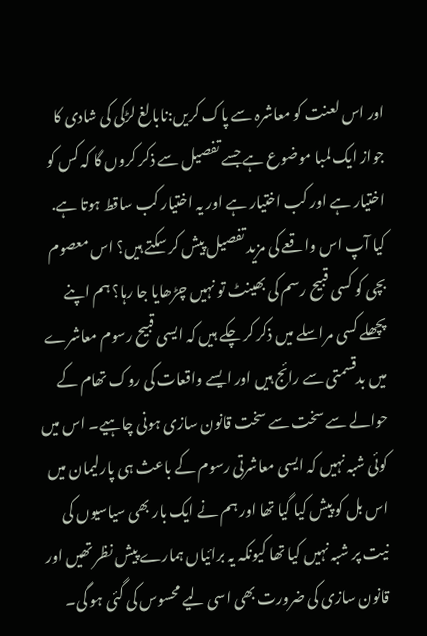اور اس لعنت کو معاشرہ سے پاک کریں:نابالغ لڑکی کی شادی کا جواز ایک لمبا موضوع ہے جسے تفصیل سے ذکر کروں گا کہ کس کو اختیار ہے اور کب اختیار ہے اور یہ اختیار کب ساقط ہوتا ہے.
کیا آپ اس واقعے کی مزید تفصیل پیش کر سکتے ہیں؟ اس معصوم بچی کو کسی قبیح رسم کی بھینٹ تو نہیں چڑھایا جا رہا؟ ہم اپنے پچھلے کسی مراسلے میں ذکر کر چکے ہیں کہ ایسی قبیح رسوم معاشرے میں بدقسمتی سے رائج ہیں اور ایسے واقعات کی روک تھام کے حوالے سے سخت سے سخت قانون سازی ہونی چاہیے۔ اس میں کوئی شبہ نہیں کہ ایسی معاشرتی رسوم کے باعث ہی پارلیمان میں اس بل کو پیش کیا گیا تھا اور ہم نے ایک بار بھی سیاسیوں کی نیت پر شبہ نہیں کیا تھا کیونکہ یہ برائیاں ہمارے پیش نظر تھیں اور قانون سازی کی ضرورت بھی اسی لیے محسوس کی گئی ہو گی۔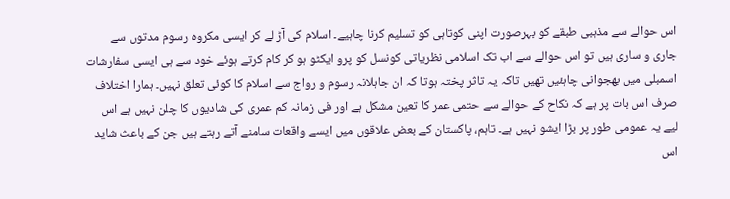اس حوالے سے مذہبی طبقے کو بہرصورت اپنی کوتاہی کو تسلیم کرنا چاہیے۔ اسلام کی آڑ لے کر ایسی مکروہ رسوم مدتوں سے جاری و ساری ہیں تو اس حوالے سے اب تک اسلامی نظریاتی کونسل کو پرو ایکٹو ہو کر کام کرتے ہوئے خود سے ہی ایسی سفارشات اسمبلی میں بھجوانی چاہئیں تھیں تاکہ یہ تاثر پختہ ہوتا کہ ان جاہلانہ رسوم و رواج سے اسلام کا کوئی تعلق نہیں۔ ہمارا اختلاف صرف اس بات پر ہے کہ نکاح کے حوالے سے حتمی عمر کا تعین مشکل ہے اور فی زمانہ کم عمری کی شادیوں کا چلن نہیں ہے اس لیے یہ عمومی طور پر بڑا ایشو نہیں ہے۔ تاہم، پاکستان کے بعض علاقوں میں ایسے واقعات سامنے آتے رہتے ہیں جن کے باعث شاید اس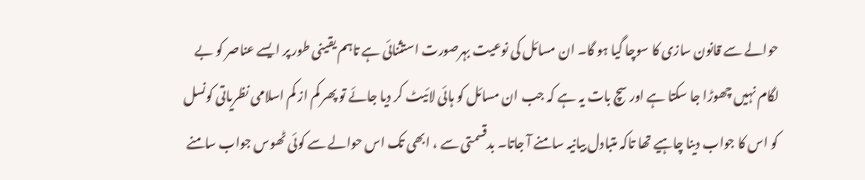حوالے سے قانون سازی کا سوچا گیا ہو گا۔ ان مسائل کی نوعیت بہرصورت استثنائی ہے تاہم یقینی طور پر ایسے عناصر کو بے لگام نہیں چھوڑا جا سکتا ہے اور سچ بات یہ ہے کہ جب ان مسائل کو ہائی لائیٹ کر دیا جائے تو پھر کم از کم اسلامی نظریاتی کونسل کو اس کا جواب دینا چاہیے تھا تاکہ متبادل بیانیہ سامنے آ جاتا۔ بدقسمتی سے ، ابھی تک اس حوالے سے کوئی ٹھوس جواب سامنے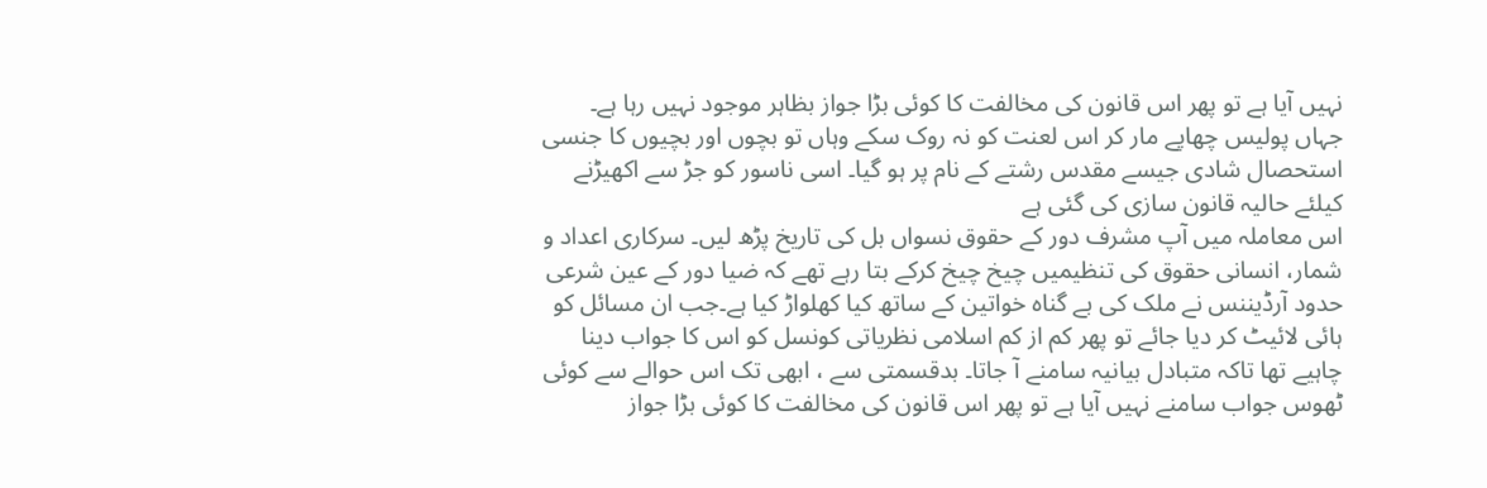نہیں آیا ہے تو پھر اس قانون کی مخالفت کا کوئی بڑا جواز بظاہر موجود نہیں رہا ہے۔
جہاں پولیس چھاپے مار کر اس لعنت کو نہ روک سکے وہاں تو بچوں اور بچیوں کا جنسی استحصال شادی جیسے مقدس رشتے کے نام پر ہو گیا۔ اسی ناسور کو جڑ سے اکھیڑنے کیلئے حالیہ قانون سازی کی گئی ہے
اس معاملہ میں آپ مشرف دور کے حقوق نسواں بل کی تاریخ پڑھ لیں۔ سرکاری اعداد و شمار، انسانی حقوق کی تنظیمیں چیخ چیخ کرکے بتا رہے تھے کہ ضیا دور کے عین شرعی حدود آرڈیننس نے ملک کی بے گناہ خواتین کے ساتھ کیا کھلواڑ کیا ہے۔جب ان مسائل کو ہائی لائیٹ کر دیا جائے تو پھر کم از کم اسلامی نظریاتی کونسل کو اس کا جواب دینا چاہیے تھا تاکہ متبادل بیانیہ سامنے آ جاتا۔ بدقسمتی سے ، ابھی تک اس حوالے سے کوئی ٹھوس جواب سامنے نہیں آیا ہے تو پھر اس قانون کی مخالفت کا کوئی بڑا جواز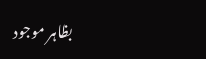بظاہر موجود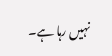نہیں رہا ہے۔